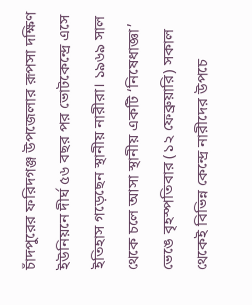চাঁদপুরের ফরিদগঞ্জ উপজেলার রূপসা দক্ষিণ ইউনিয়নে দীর্ঘ ৫৬ বছর পর ভোটকেন্দ্রে এসে ইতিহাস গড়েছেন স্থানীয় নারীরা। ১৯৬৯ সাল থেকে চলে আসা স্থানীয় একটি ‘নিষেধাজ্ঞা’ ভেঙে বৃহস্পতিবার (১২ ফেব্রুয়ারি) সকাল থেকেই বিভিন্ন কেন্দ্রে নারীদের উপচে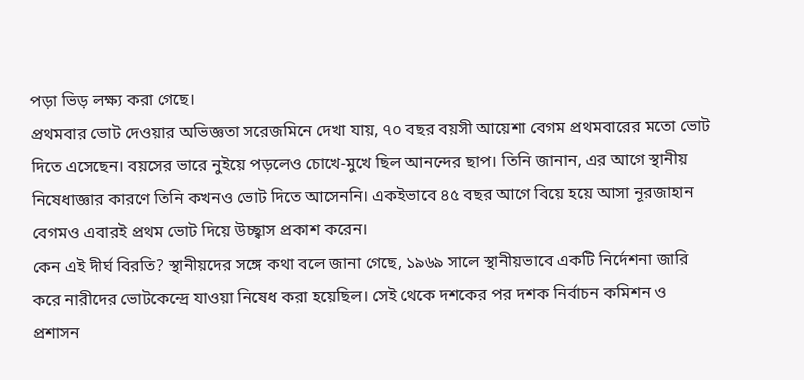পড়া ভিড় লক্ষ্য করা গেছে।
প্রথমবার ভোট দেওয়ার অভিজ্ঞতা সরেজমিনে দেখা যায়, ৭০ বছর বয়সী আয়েশা বেগম প্রথমবারের মতো ভোট দিতে এসেছেন। বয়সের ভারে নুইয়ে পড়লেও চোখে-মুখে ছিল আনন্দের ছাপ। তিনি জানান, এর আগে স্থানীয় নিষেধাজ্ঞার কারণে তিনি কখনও ভোট দিতে আসেননি। একইভাবে ৪৫ বছর আগে বিয়ে হয়ে আসা নূরজাহান বেগমও এবারই প্রথম ভোট দিয়ে উচ্ছ্বাস প্রকাশ করেন।
কেন এই দীর্ঘ বিরতি? স্থানীয়দের সঙ্গে কথা বলে জানা গেছে, ১৯৬৯ সালে স্থানীয়ভাবে একটি নির্দেশনা জারি করে নারীদের ভোটকেন্দ্রে যাওয়া নিষেধ করা হয়েছিল। সেই থেকে দশকের পর দশক নির্বাচন কমিশন ও প্রশাসন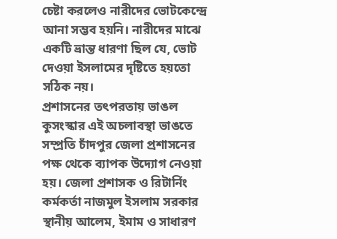চেষ্টা করলেও নারীদের ভোটকেন্দ্রে আনা সম্ভব হয়নি। নারীদের মাঝে একটি ভ্রান্ত ধারণা ছিল যে, ভোট দেওয়া ইসলামের দৃষ্টিতে হয়তো সঠিক নয়।
প্রশাসনের তৎপরতায় ভাঙল কুসংস্কার এই অচলাবস্থা ভাঙতে সম্প্রতি চাঁদপুর জেলা প্রশাসনের পক্ষ থেকে ব্যাপক উদ্যোগ নেওয়া হয়। জেলা প্রশাসক ও রিটার্নিং কর্মকর্তা নাজমুল ইসলাম সরকার স্থানীয় আলেম, ইমাম ও সাধারণ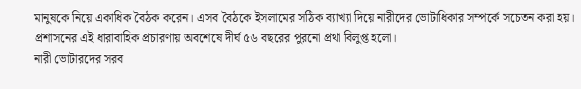মানুষকে নিয়ে একাধিক বৈঠক করেন। এসব বৈঠকে ইসলামের সঠিক ব্যাখ্যা দিয়ে নারীদের ভোটাধিকার সম্পর্কে সচেতন করা হয়। প্রশাসনের এই ধারাবাহিক প্রচারণায় অবশেষে দীর্ঘ ৫৬ বছরের পুরনো প্রথা বিলুপ্ত হলো।
নারী ভোটারদের সরব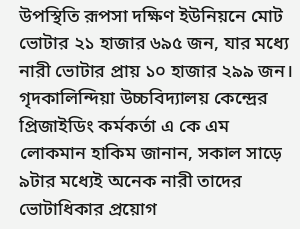উপস্থিতি রূপসা দক্ষিণ ইউনিয়নে মোট ভোটার ২১ হাজার ৬৯৫ জন, যার মধ্যে নারী ভোটার প্রায় ১০ হাজার ২৯৯ জন। গৃদকালিন্দিয়া উচ্চবিদ্যালয় কেন্দ্রের প্রিজাইডিং কর্মকর্তা এ কে এম লোকমান হাকিম জানান, সকাল সাড়ে ৯টার মধ্যেই অনেক নারী তাদের ভোটাধিকার প্রয়োগ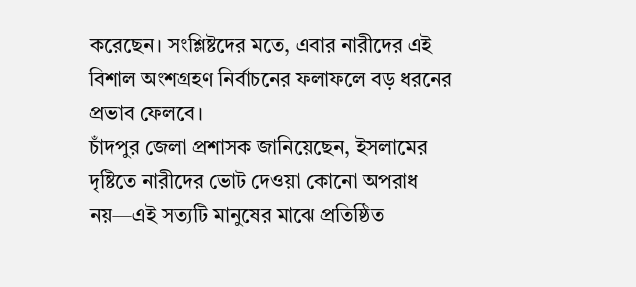করেছেন। সংশ্লিষ্টদের মতে, এবার নারীদের এই বিশাল অংশগ্রহণ নির্বাচনের ফলাফলে বড় ধরনের প্রভাব ফেলবে।
চাঁদপুর জেলা প্রশাসক জানিয়েছেন, ইসলামের দৃষ্টিতে নারীদের ভোট দেওয়া কোনো অপরাধ নয়—এই সত্যটি মানুষের মাঝে প্রতিষ্ঠিত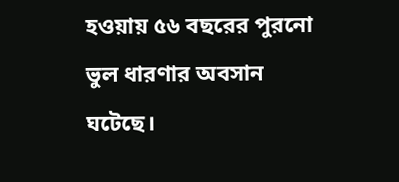হওয়ায় ৫৬ বছরের পুরনো ভুল ধারণার অবসান ঘটেছে।